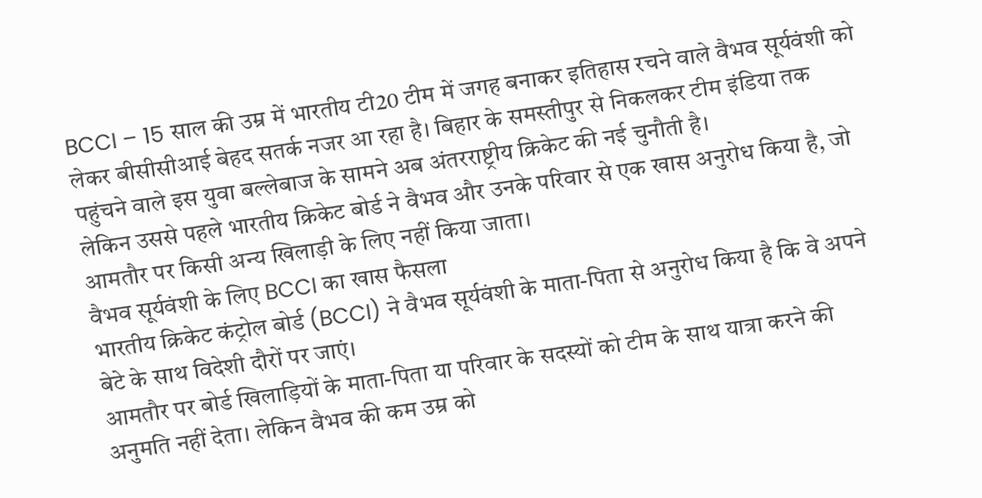BCCI – 15 साल की उम्र में भारतीय टी20 टीम में जगह बनाकर इतिहास रचने वाले वैभव सूर्यवंशी को लेकर बीसीसीआई बेहद सतर्क नजर आ रहा है। बिहार के समस्तीपुर से निकलकर टीम इंडिया तक पहुंचने वाले इस युवा बल्लेबाज के सामने अब अंतरराष्ट्रीय क्रिकेट की नई चुनौती है।
लेकिन उससे पहले भारतीय क्रिकेट बोर्ड ने वैभव और उनके परिवार से एक खास अनुरोध किया है, जो आमतौर पर किसी अन्य खिलाड़ी के लिए नहीं किया जाता।
वैभव सूर्यवंशी के लिए BCCI का खास फैसला
भारतीय क्रिकेट कंट्रोल बोर्ड (BCCI) ने वैभव सूर्यवंशी के माता-पिता से अनुरोध किया है कि वे अपने बेटे के साथ विदेशी दौरों पर जाएं।
आमतौर पर बोर्ड खिलाड़ियों के माता-पिता या परिवार के सदस्यों को टीम के साथ यात्रा करने की अनुमति नहीं देता। लेकिन वैभव की कम उम्र को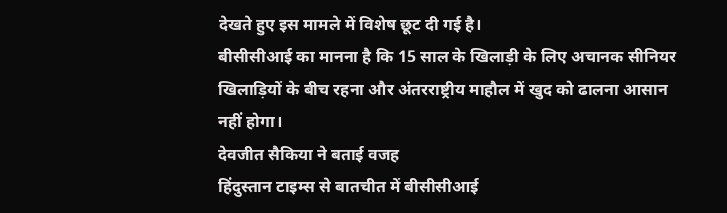देखते हुए इस मामले में विशेष छूट दी गई है।
बीसीसीआई का मानना है कि 15 साल के खिलाड़ी के लिए अचानक सीनियर खिलाड़ियों के बीच रहना और अंतरराष्ट्रीय माहौल में खुद को ढालना आसान नहीं होगा।
देवजीत सैकिया ने बताई वजह
हिंदुस्तान टाइम्स से बातचीत में बीसीसीआई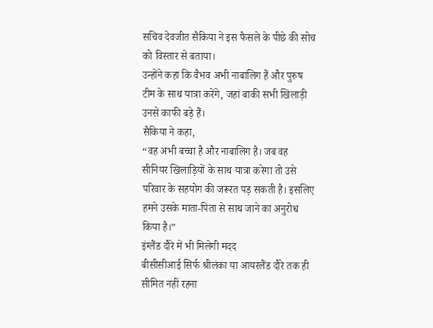सचिव देवजीत सैकिया ने इस फैसले के पीछे की सोच को विस्तार से बताया।
उन्होंने कहा कि वैभव अभी नाबालिग हैं और पुरुष टीम के साथ यात्रा करेंगे, जहां बाकी सभी खिलाड़ी उनसे काफी बड़े हैं।
सैकिया ने कहा,
“वह अभी बच्चा है और नाबालिग है। जब वह सीनियर खिलाड़ियों के साथ यात्रा करेगा तो उसे परिवार के सहयोग की जरूरत पड़ सकती है। इसलिए हमने उसके माता-पिता से साथ जाने का अनुरोध किया है।”
इंग्लैंड दौरे में भी मिलेगी मदद
बीसीसीआई सिर्फ श्रीलंका या आयरलैंड दौरे तक ही सीमित नहीं रहना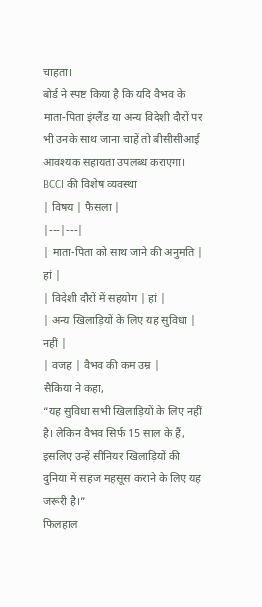चाहता।
बोर्ड ने स्पष्ट किया है कि यदि वैभव के माता-पिता इंग्लैंड या अन्य विदेशी दौरों पर भी उनके साथ जाना चाहें तो बीसीसीआई आवश्यक सहायता उपलब्ध कराएगा।
BCCI की विशेष व्यवस्था
| विषय | फैसला |
|---|---|
| माता-पिता को साथ जाने की अनुमति | हां |
| विदेशी दौरों में सहयोग | हां |
| अन्य खिलाड़ियों के लिए यह सुविधा | नहीं |
| वजह | वैभव की कम उम्र |
सैकिया ने कहा,
“यह सुविधा सभी खिलाड़ियों के लिए नहीं है। लेकिन वैभव सिर्फ 15 साल के हैं, इसलिए उन्हें सीनियर खिलाड़ियों की दुनिया में सहज महसूस कराने के लिए यह जरूरी है।”
फिलहाल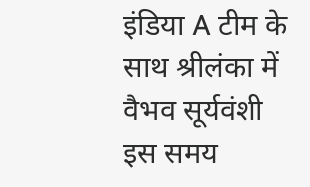इंडिया A टीम के साथ श्रीलंका में
वैभव सूर्यवंशी इस समय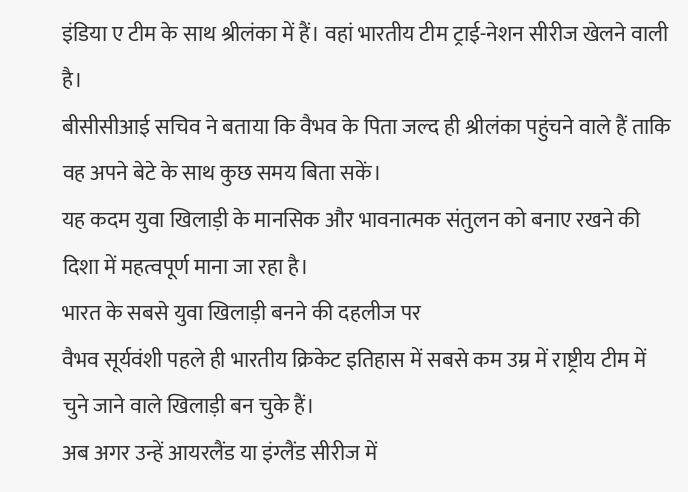इंडिया ए टीम के साथ श्रीलंका में हैं। वहां भारतीय टीम ट्राई-नेशन सीरीज खेलने वाली है।
बीसीसीआई सचिव ने बताया कि वैभव के पिता जल्द ही श्रीलंका पहुंचने वाले हैं ताकि वह अपने बेटे के साथ कुछ समय बिता सकें।
यह कदम युवा खिलाड़ी के मानसिक और भावनात्मक संतुलन को बनाए रखने की दिशा में महत्वपूर्ण माना जा रहा है।
भारत के सबसे युवा खिलाड़ी बनने की दहलीज पर
वैभव सूर्यवंशी पहले ही भारतीय क्रिकेट इतिहास में सबसे कम उम्र में राष्ट्रीय टीम में चुने जाने वाले खिलाड़ी बन चुके हैं।
अब अगर उन्हें आयरलैंड या इंग्लैंड सीरीज में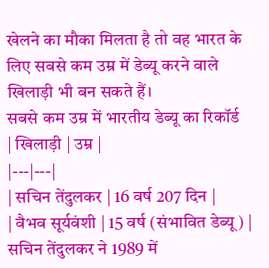खेलने का मौका मिलता है तो वह भारत के लिए सबसे कम उम्र में डेब्यू करने वाले खिलाड़ी भी बन सकते हैं।
सबसे कम उम्र में भारतीय डेब्यू का रिकॉर्ड
| खिलाड़ी | उम्र |
|---|---|
| सचिन तेंदुलकर | 16 वर्ष 207 दिन |
| वैभव सूर्यवंशी | 15 वर्ष (संभावित डेब्यू) |
सचिन तेंदुलकर ने 1989 में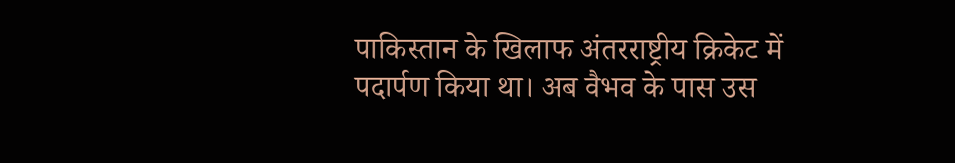पाकिस्तान के खिलाफ अंतरराष्ट्रीय क्रिकेट में पदार्पण किया था। अब वैभव के पास उस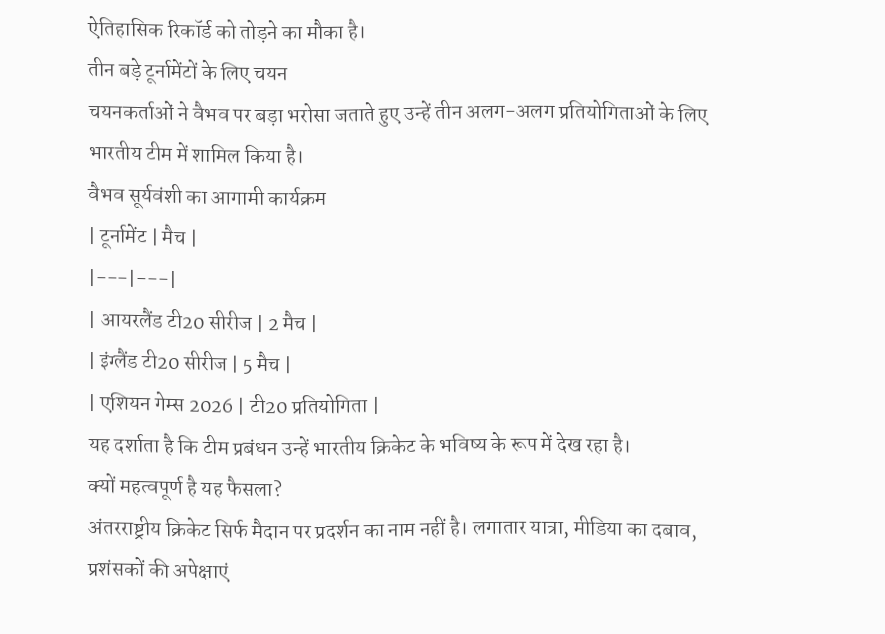ऐतिहासिक रिकॉर्ड को तोड़ने का मौका है।
तीन बड़े टूर्नामेंटों के लिए चयन
चयनकर्ताओं ने वैभव पर बड़ा भरोसा जताते हुए उन्हें तीन अलग-अलग प्रतियोगिताओं के लिए भारतीय टीम में शामिल किया है।
वैभव सूर्यवंशी का आगामी कार्यक्रम
| टूर्नामेंट | मैच |
|---|---|
| आयरलैंड टी20 सीरीज | 2 मैच |
| इंग्लैंड टी20 सीरीज | 5 मैच |
| एशियन गेम्स 2026 | टी20 प्रतियोगिता |
यह दर्शाता है कि टीम प्रबंधन उन्हें भारतीय क्रिकेट के भविष्य के रूप में देख रहा है।
क्यों महत्वपूर्ण है यह फैसला?
अंतरराष्ट्रीय क्रिकेट सिर्फ मैदान पर प्रदर्शन का नाम नहीं है। लगातार यात्रा, मीडिया का दबाव, प्रशंसकों की अपेक्षाएं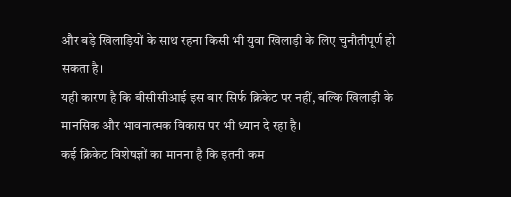और बड़े खिलाड़ियों के साथ रहना किसी भी युवा खिलाड़ी के लिए चुनौतीपूर्ण हो सकता है।
यही कारण है कि बीसीसीआई इस बार सिर्फ क्रिकेट पर नहीं, बल्कि खिलाड़ी के मानसिक और भावनात्मक विकास पर भी ध्यान दे रहा है।
कई क्रिकेट विशेषज्ञों का मानना है कि इतनी कम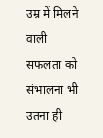उम्र में मिलने वाली सफलता को संभालना भी उतना ही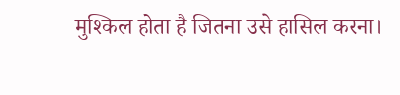मुश्किल होता है जितना उसे हासिल करना।